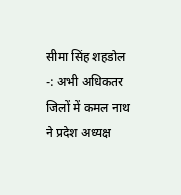सीमा सिंह शहडोल -: अभी अधिकतर जिलों में कमल नाथ ने प्रदेश अध्यक्ष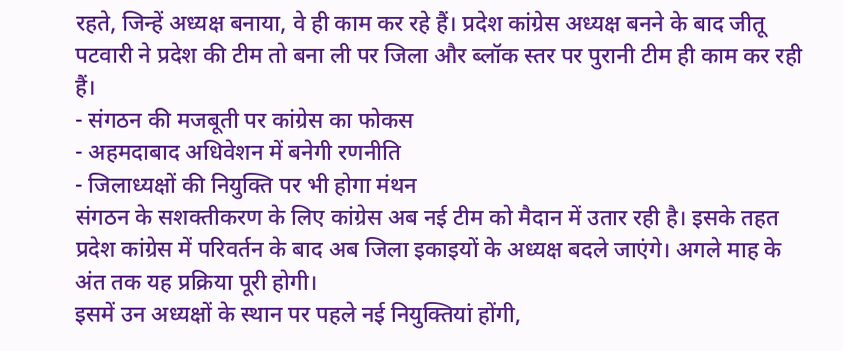रहते, जिन्हें अध्यक्ष बनाया, वे ही काम कर रहे हैं। प्रदेश कांग्रेस अध्यक्ष बनने के बाद जीतू पटवारी ने प्रदेश की टीम तो बना ली पर जिला और ब्लॉक स्तर पर पुरानी टीम ही काम कर रही हैं।
- संगठन की मजबूती पर कांग्रेस का फोकस
- अहमदाबाद अधिवेशन में बनेगी रणनीति
- जिलाध्यक्षों की नियुक्ति पर भी होगा मंथन
संगठन के सशक्तीकरण के लिए कांग्रेस अब नई टीम को मैदान में उतार रही है। इसके तहत प्रदेश कांग्रेस में परिवर्तन के बाद अब जिला इकाइयों के अध्यक्ष बदले जाएंगे। अगले माह के अंत तक यह प्रक्रिया पूरी होगी।
इसमें उन अध्यक्षों के स्थान पर पहले नई नियुक्तियां होंगी,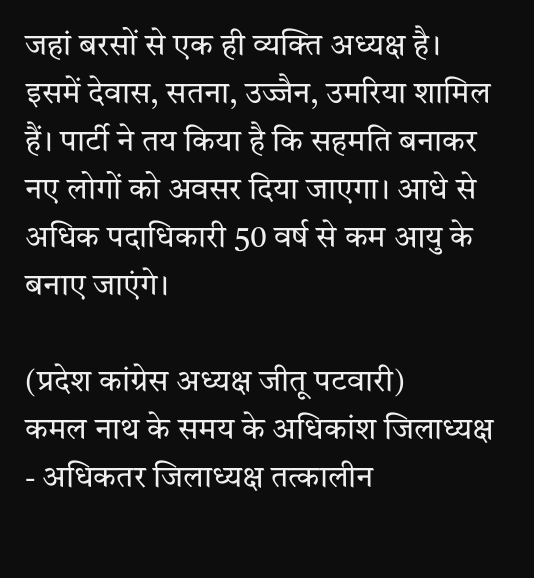जहां बरसों से एक ही व्यक्ति अध्यक्ष है। इसमें देवास, सतना, उज्जैन, उमरिया शामिल हैं। पार्टी ने तय किया है कि सहमति बनाकर नए लोगों को अवसर दिया जाएगा। आधे से अधिक पदाधिकारी 50 वर्ष से कम आयु के बनाए जाएंगे।

(प्रदेश कांग्रेस अध्यक्ष जीतू पटवारी)
कमल नाथ के समय के अधिकांश जिलाध्यक्ष
- अधिकतर जिलाध्यक्ष तत्कालीन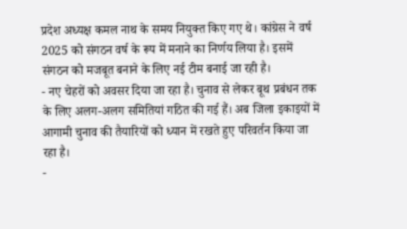प्रदेश अध्यक्ष कमल नाथ के समय नियुक्त किए गए थे। कांग्रेस ने वर्ष 2025 को संगठन वर्ष के रूप में मनाने का निर्णय लिया है। इसमें संगठन को मजबूत बनाने के लिए नई टीम बनाई जा रही है।
- नए चेहरों को अवसर दिया जा रहा है। चुनाव से लेकर बूथ प्रबंधन तक के लिए अलग-अलग समितियां गठित की गई हैं। अब जिला इकाइयों में आगामी चुनाव की तैयारियों को ध्यान में रखते हुए परिवर्तन किया जा रहा है।
-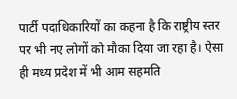पार्टी पदाधिकारियों का कहना है कि राष्ट्रीय स्तर पर भी नए लोगों को मौका दिया जा रहा है। ऐसा ही मध्य प्रदेश में भी आम सहमति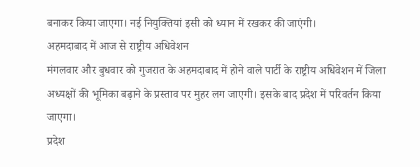बनाकर किया जाएगा। नई नियुक्तियां इसी को ध्यान में रखकर की जाएंगी।
अहमदाबाद में आज से राष्ट्रीय अधिवेशन
मंगलवार और बुधवार को गुजरात के अहमदाबाद में होने वाले पार्टी के राष्ट्रीय अधिवेशन में जिला अध्यक्षों की भूमिका बढ़ाने के प्रस्ताव पर मुहर लग जाएगी। इसके बाद प्रदेश में परिवर्तन किया जाएगा।
प्रदेश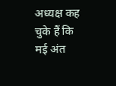अध्यक्ष कह चुके हैं कि मई अंत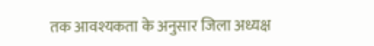तक आवश्यकता के अनुसार जिला अध्यक्ष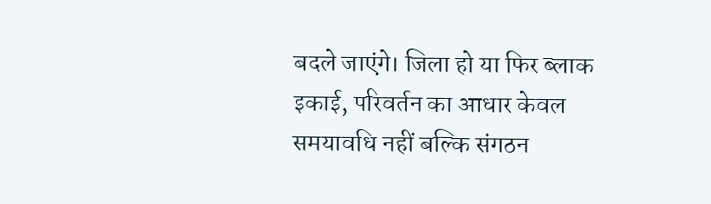बदले जाएंगे। जिला हो या फिर ब्लाक इकाई, परिवर्तन का आधार केवल समयावधि नहीं बल्कि संगठन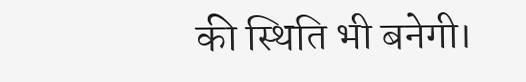की स्थिति भी बनेगी।